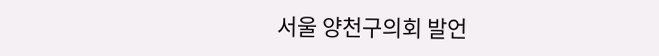서울 양천구의회 발언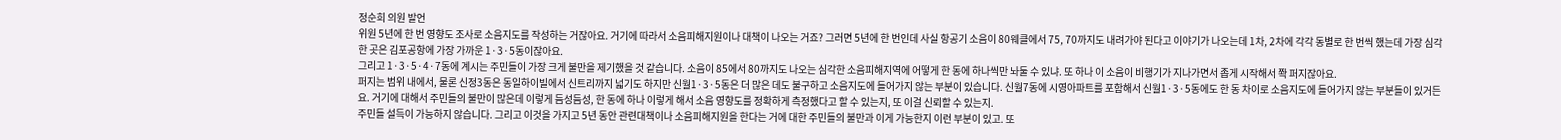정순희 의원 발언
위원 5년에 한 번 영향도 조사로 소음지도를 작성하는 거잖아요. 거기에 따라서 소음피해지원이나 대책이 나오는 거죠? 그러면 5년에 한 번인데 사실 항공기 소음이 80웨클에서 75, 70까지도 내려가야 된다고 이야기가 나오는데 1차, 2차에 각각 동별로 한 번씩 했는데 가장 심각한 곳은 김포공항에 가장 가까운 1·3·5동이잖아요.
그리고 1·3·5·4·7동에 계시는 주민들이 가장 크게 불만을 제기했을 것 같습니다. 소음이 85에서 80까지도 나오는 심각한 소음피해지역에 어떻게 한 동에 하나씩만 놔둘 수 있냐. 또 하나 이 소음이 비행기가 지나가면서 좁게 시작해서 쫙 퍼지잖아요.
퍼지는 범위 내에서, 물론 신정3동은 동일하이빌에서 신트리까지 넓기도 하지만 신월1·3·5동은 더 많은 데도 불구하고 소음지도에 들어가지 않는 부분이 있습니다. 신월7동에 시영아파트를 포함해서 신월1·3·5동에도 한 동 차이로 소음지도에 들어가지 않는 부분들이 있거든요. 거기에 대해서 주민들의 불만이 많은데 이렇게 듬성듬성, 한 동에 하나 이렇게 해서 소음 영향도를 정확하게 측정했다고 할 수 있는지, 또 이걸 신뢰할 수 있는지.
주민들 설득이 가능하지 않습니다. 그리고 이것을 가지고 5년 동안 관련대책이나 소음피해지원을 한다는 거에 대한 주민들의 불만과 이게 가능한지 이런 부분이 있고. 또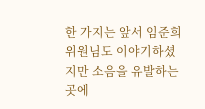한 가지는 앞서 임준희 위원님도 이야기하셨지만 소음을 유발하는 곳에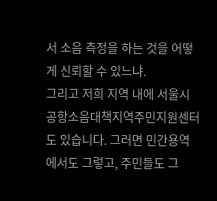서 소음 측정을 하는 것을 어떻게 신뢰할 수 있느냐.
그리고 저희 지역 내에 서울시 공항소음대책지역주민지원센터도 있습니다. 그러면 민간용역에서도 그렇고, 주민들도 그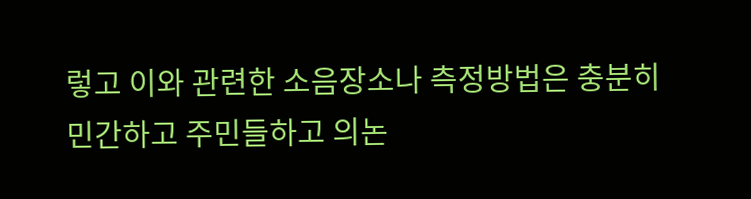렇고 이와 관련한 소음장소나 측정방법은 충분히 민간하고 주민들하고 의논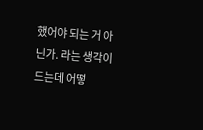했어야 되는 거 아닌가. 라는 생각이 드는데 어떻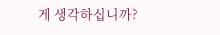게 생각하십니까?